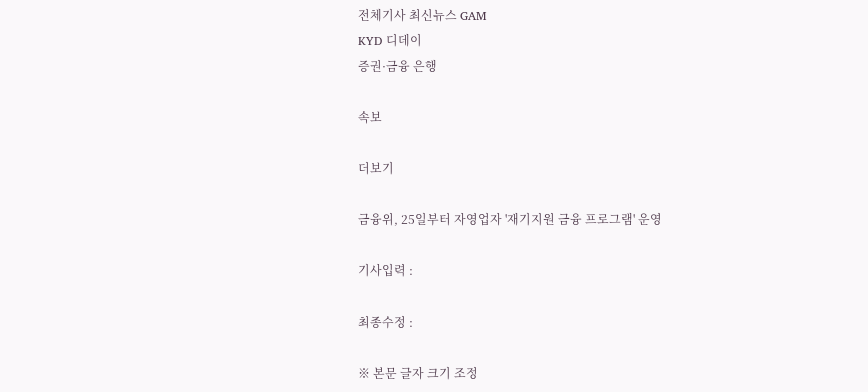전체기사 최신뉴스 GAM
KYD 디데이
증권·금융 은행

속보

더보기

금융위, 25일부터 자영업자 '재기지원 금융 프로그램' 운영

기사입력 :

최종수정 :

※ 본문 글자 크기 조정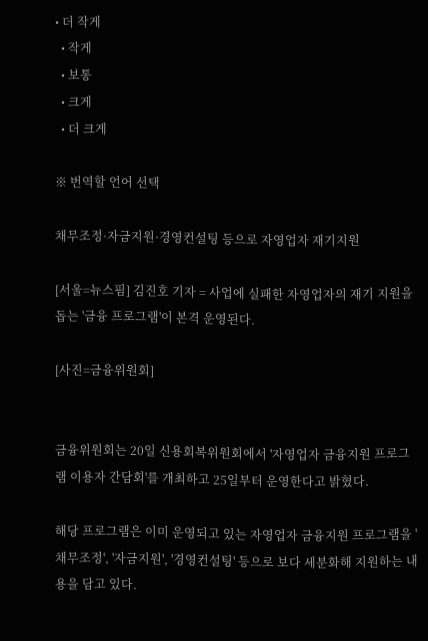• 더 작게
  • 작게
  • 보통
  • 크게
  • 더 크게

※ 번역할 언어 선택

채무조정·자금지원·경영컨설팅 등으로 자영업자 재기지원

[서울=뉴스핌] 김진호 기자 = 사업에 실패한 자영업자의 재기 지원을 돕는 '금융 프로그램'이 본격 운영된다.

[사진=금융위원회]


금융위원회는 20일 신용회복위원회에서 '자영업자 금융지원 프로그램 이용자 간담회'를 개최하고 25일부터 운영한다고 밝혔다.

해당 프로그램은 이미 운영되고 있는 자영업자 금융지원 프로그램을 '채무조정', '자금지원', '경영컨설팅' 등으로 보다 세분화해 지원하는 내용을 담고 있다.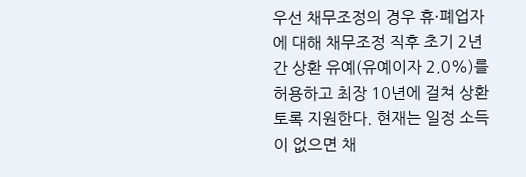우선 채무조정의 경우 휴·폐업자에 대해 채무조정 직후 초기 2년간 상환 유예(유예이자 2.0%)를 허용하고 최장 10년에 걸쳐 상환토록 지원한다. 현재는 일정 소득이 없으면 채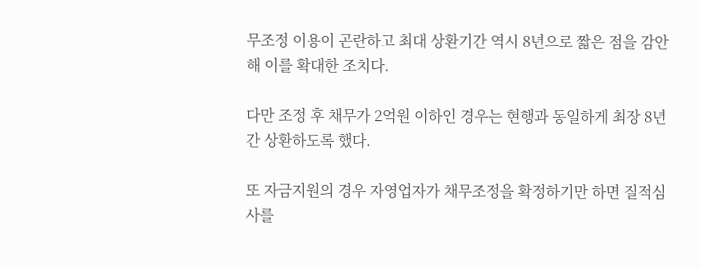무조정 이용이 곤란하고 최대 상환기간 역시 8년으로 짧은 점을 감안해 이를 확대한 조치다.

다만 조정 후 채무가 2억원 이하인 경우는 현행과 동일하게 최장 8년간 상환하도록 했다.

또 자금지원의 경우 자영업자가 채무조정을 확정하기만 하면 질적심사를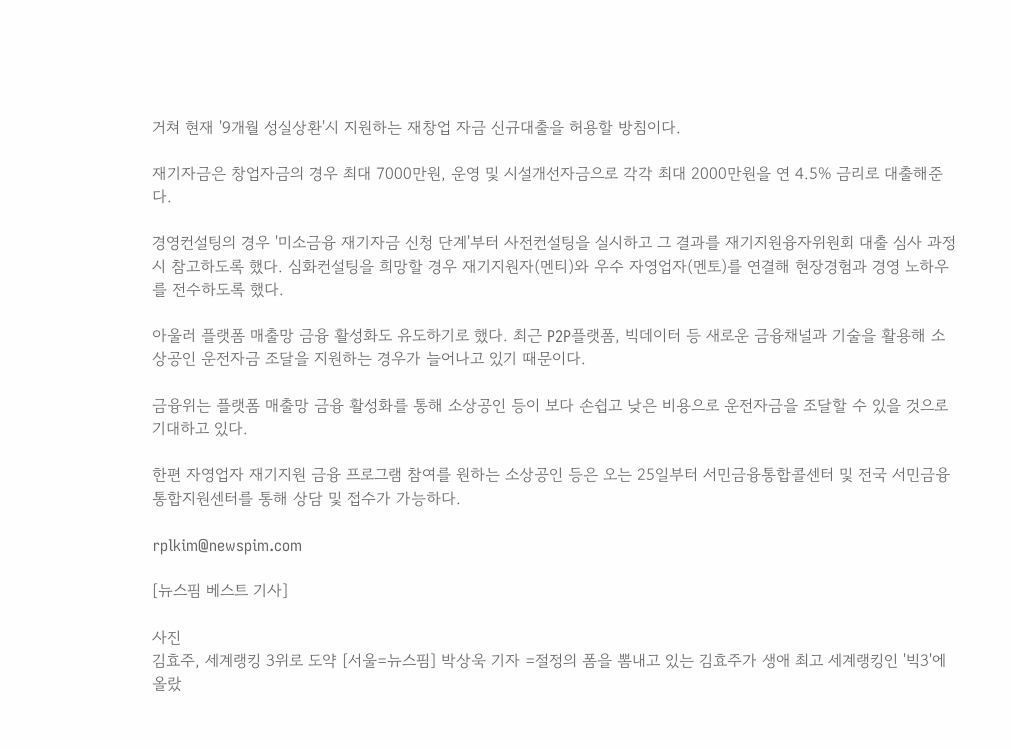거쳐 현재 '9개월 성실상환'시 지원하는 재창업 자금 신규대출을 허용할 방침이다.

재기자금은 창업자금의 경우 최대 7000만원, 운영 및 시설개선자금으로 각각 최대 2000만원을 연 4.5% 금리로 대출해준다.

경영컨설팅의 경우 '미소금융 재기자금 신청 단계'부터 사전컨설팅을 실시하고 그 결과를 재기지원융자위원회 대출 심사 과정시 참고하도록 했다. 심화컨설팅을 희망할 경우 재기지원자(멘티)와 우수 자영업자(멘토)를 연결해 현장경험과 경영 노하우를 전수하도록 했다.

아울러 플랫폼 매출망 금융 활성화도 유도하기로 했다. 최근 P2P플랫폼, 빅데이터 등 새로운 금융채널과 기술을 활용해 소상공인 운전자금 조달을 지원하는 경우가 늘어나고 있기 때문이다.

금융위는 플랫폼 매출망 금융 활성화를 통해 소상공인 등이 보다 손쉽고 낮은 비용으로 운전자금을 조달할 수 있을 것으로 기대하고 있다.

한편 자영업자 재기지원 금융 프로그램 참여를 원하는 소상공인 등은 오는 25일부터 서민금융통합콜센터 및 전국 서민금융통합지원센터를 통해 상담 및 접수가 가능하다.

rplkim@newspim.com

[뉴스핌 베스트 기사]

사진
김효주, 세계랭킹 3위로 도약 [서울=뉴스핌] 박상욱 기자 =절정의 폼을 뽐내고 있는 김효주가 생애 최고 세계랭킹인 '빅3'에 올랐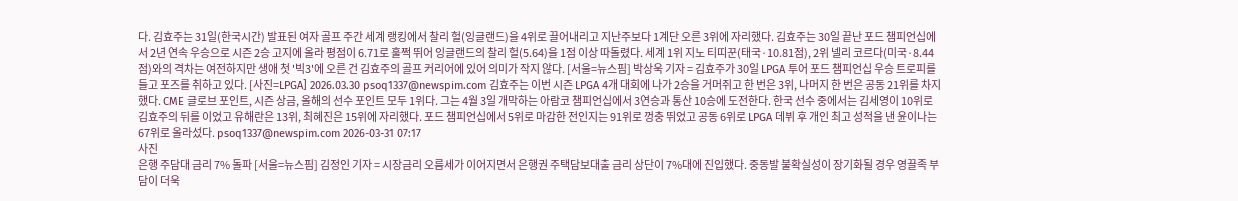다. 김효주는 31일(한국시간) 발표된 여자 골프 주간 세계 랭킹에서 찰리 헐(잉글랜드)을 4위로 끌어내리고 지난주보다 1계단 오른 3위에 자리했다. 김효주는 30일 끝난 포드 챔피언십에서 2년 연속 우승으로 시즌 2승 고지에 올라 평점이 6.71로 훌쩍 뛰어 잉글랜드의 찰리 헐(5.64)을 1점 이상 따돌렸다. 세계 1위 지노 티띠꾼(태국·10.81점), 2위 넬리 코르다(미국·8.44점)와의 격차는 여전하지만 생애 첫 '빅3'에 오른 건 김효주의 골프 커리어에 있어 의미가 작지 않다. [서울=뉴스핌] 박상욱 기자 = 김효주가 30일 LPGA 투어 포드 챔피언십 우승 트로피를 들고 포즈를 취하고 있다. [사진=LPGA] 2026.03.30 psoq1337@newspim.com 김효주는 이번 시즌 LPGA 4개 대회에 나가 2승을 거머쥐고 한 번은 3위, 나머지 한 번은 공동 21위를 차지했다. CME 글로브 포인트, 시즌 상금, 올해의 선수 포인트 모두 1위다. 그는 4월 3일 개막하는 아람코 챔피언십에서 3연승과 통산 10승에 도전한다. 한국 선수 중에서는 김세영이 10위로 김효주의 뒤를 이었고 유해란은 13위, 최혜진은 15위에 자리했다. 포드 챔피언십에서 5위로 마감한 전인지는 91위로 껑충 뛰었고 공동 6위로 LPGA 데뷔 후 개인 최고 성적을 낸 윤이나는 67위로 올라섰다. psoq1337@newspim.com 2026-03-31 07:17
사진
은행 주담대 금리 7% 돌파 [서울=뉴스핌] 김정인 기자 = 시장금리 오름세가 이어지면서 은행권 주택담보대출 금리 상단이 7%대에 진입했다. 중동발 불확실성이 장기화될 경우 영끌족 부담이 더욱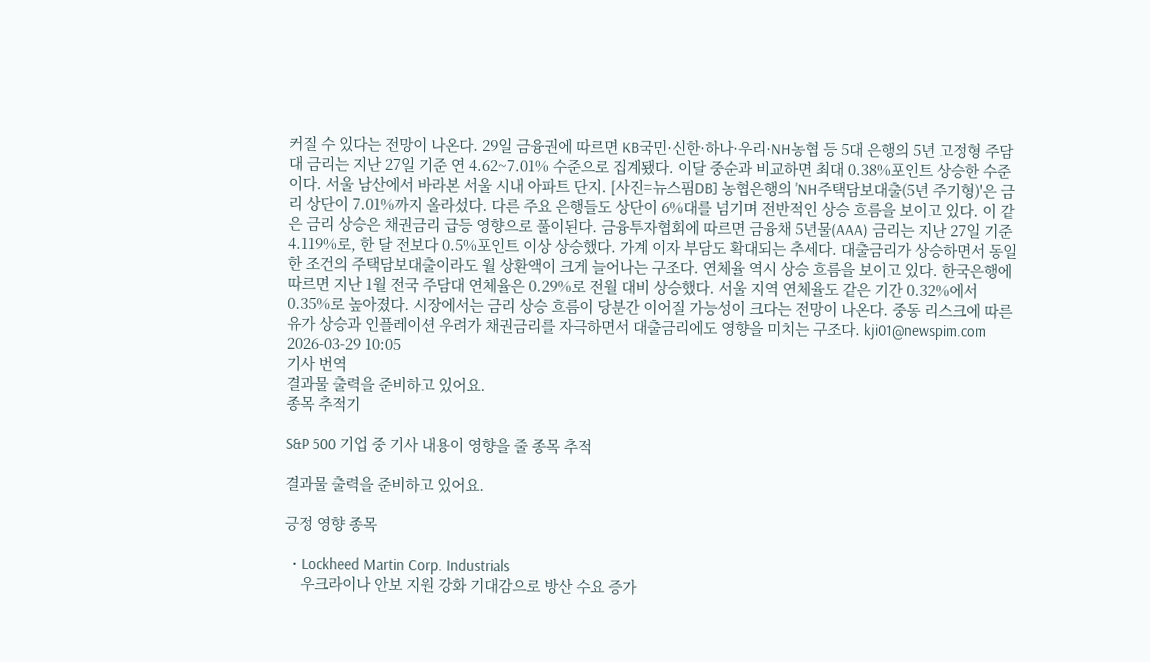커질 수 있다는 전망이 나온다. 29일 금융권에 따르면 KB국민·신한·하나·우리·NH농협 등 5대 은행의 5년 고정형 주담대 금리는 지난 27일 기준 연 4.62~7.01% 수준으로 집계됐다. 이달 중순과 비교하면 최대 0.38%포인트 상승한 수준이다. 서울 남산에서 바라본 서울 시내 아파트 단지. [사진=뉴스핌DB] 농협은행의 'NH주택담보대출(5년 주기형)'은 금리 상단이 7.01%까지 올라섰다. 다른 주요 은행들도 상단이 6%대를 넘기며 전반적인 상승 흐름을 보이고 있다. 이 같은 금리 상승은 채권금리 급등 영향으로 풀이된다. 금융투자협회에 따르면 금융채 5년물(AAA) 금리는 지난 27일 기준 4.119%로, 한 달 전보다 0.5%포인트 이상 상승했다. 가계 이자 부담도 확대되는 추세다. 대출금리가 상승하면서 동일한 조건의 주택담보대출이라도 월 상환액이 크게 늘어나는 구조다. 연체율 역시 상승 흐름을 보이고 있다. 한국은행에 따르면 지난 1월 전국 주담대 연체율은 0.29%로 전월 대비 상승했다. 서울 지역 연체율도 같은 기간 0.32%에서 0.35%로 높아졌다. 시장에서는 금리 상승 흐름이 당분간 이어질 가능성이 크다는 전망이 나온다. 중동 리스크에 따른 유가 상승과 인플레이션 우려가 채권금리를 자극하면서 대출금리에도 영향을 미치는 구조다. kji01@newspim.com 2026-03-29 10:05
기사 번역
결과물 출력을 준비하고 있어요.
종목 추적기

S&P 500 기업 중 기사 내용이 영향을 줄 종목 추적

결과물 출력을 준비하고 있어요.

긍정 영향 종목

  • Lockheed Martin Corp. Industrials
    우크라이나 안보 지원 강화 기대감으로 방산 수요 증가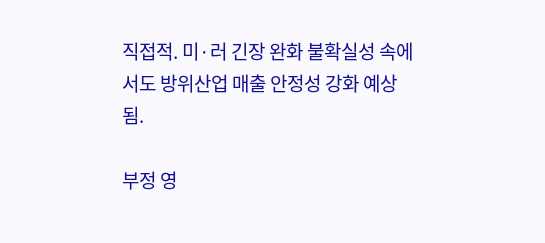직접적. 미·러 긴장 완화 불확실성 속에서도 방위산업 매출 안정성 강화 예상됨.

부정 영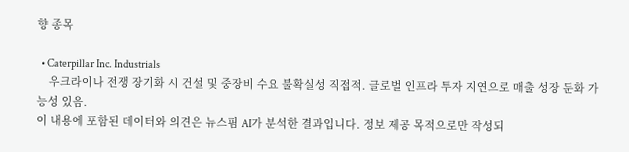향 종목

  • Caterpillar Inc. Industrials
    우크라이나 전쟁 장기화 시 건설 및 중장비 수요 불확실성 직접적. 글로벌 인프라 투자 지연으로 매출 성장 둔화 가능성 있음.
이 내용에 포함된 데이터와 의견은 뉴스핌 AI가 분석한 결과입니다. 정보 제공 목적으로만 작성되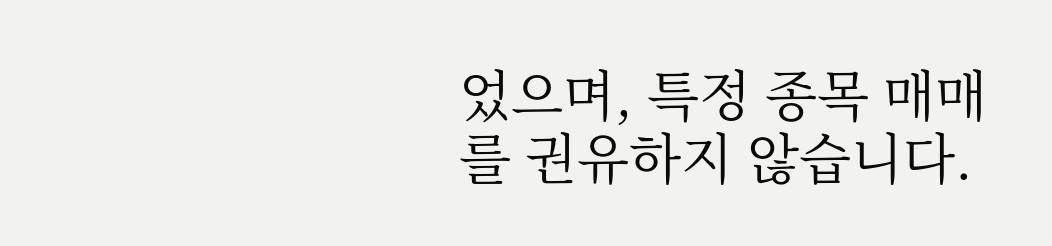었으며, 특정 종목 매매를 권유하지 않습니다.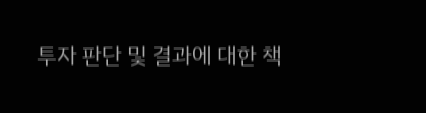투자 판단 및 결과에 대한 책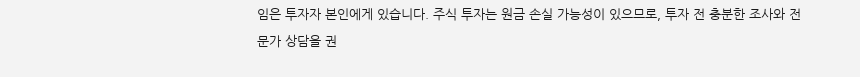임은 투자자 본인에게 있습니다. 주식 투자는 원금 손실 가능성이 있으므로, 투자 전 충분한 조사와 전문가 상담을 권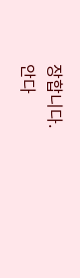장합니다.
안다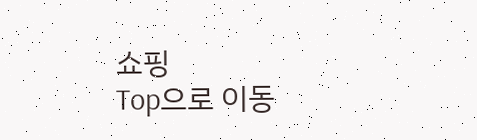쇼핑
Top으로 이동